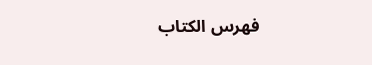فهرس الكتاب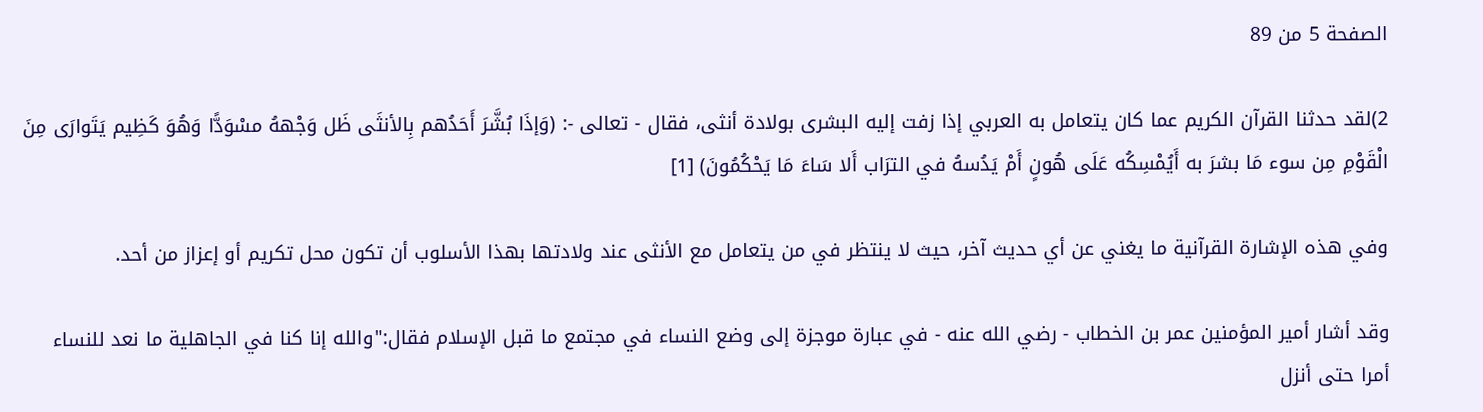الصفحة 5 من 89

2)لقد حدثنا القرآن الكريم عما كان يتعامل به العربي إذا زفت إليه البشرى بولادة أنثى، فقال - تعالى -: (وَإذَا بُشَّرَ أَحَدُهم بِالأنثَى ظَل وَجْههُ مسْوَدًّا وَهُوَ كَظِيم يَتَوارَى مِنَ الْقَوْمِ مِن سوء مَا بشرَ به أَيُمْسِكُه عَلَى هُونٍ أَمْ يَدُسهُ في الترَاب أَلا سَاءَ مَا يَحْكُمُونَ) [1]

وفي هذه الإشارة القرآنية ما يغني عن أي حديث آخر، حيث لا ينتظر في من يتعامل مع الأنثى عند ولادتها بهذا الأسلوب أن تكون محل تكريم أو إعزاز من أحد.

وقد أشار أمير المؤمنين عمر بن الخطاب - رضي الله عنه - في عبارة موجزة إلى وضع النساء في مجتمع ما قبل الإسلام فقال:"والله إنا كنا في الجاهلية ما نعد للنساء أمرا حتى أنزل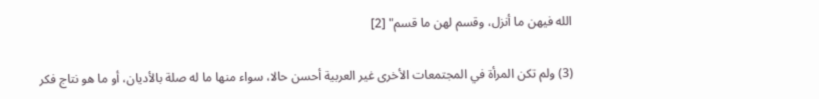الله فيهن ما أنزل، وقسم لهن ما قسم" [2]

(3) ولم تكن المرأة في المجتمعات الأخرى غير العربية أحسن حالا، سواء منها ما له صلة بالأديان، أو ما هو نتاج فكر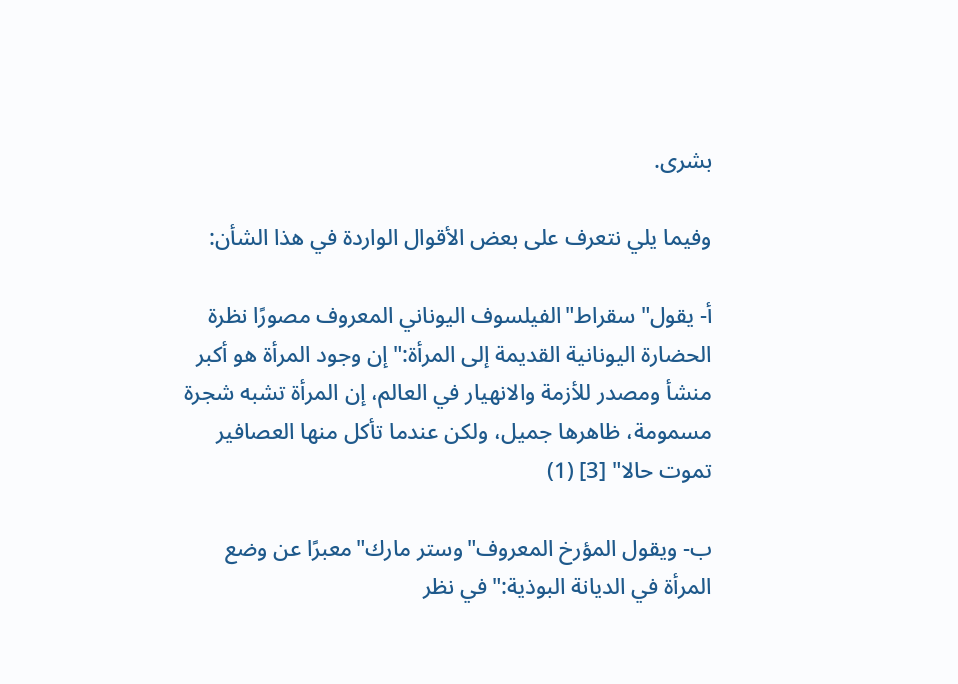بشرى.

وفيما يلي نتعرف على بعض الأقوال الواردة في هذا الشأن:

أ- يقول"سقراط"الفيلسوف اليوناني المعروف مصورًا نظرة الحضارة اليونانية القديمة إلى المرأة:"إن وجود المرأة هو أكبر منشأ ومصدر للأزمة والانهيار في العالم، إن المرأة تشبه شجرة مسمومة، ظاهرها جميل، ولكن عندما تأكل منها العصافير تموت حالا" [3] (1)

ب- ويقول المؤرخ المعروف"وستر مارك"معبرًا عن وضع المرأة في الديانة البوذية:"في نظر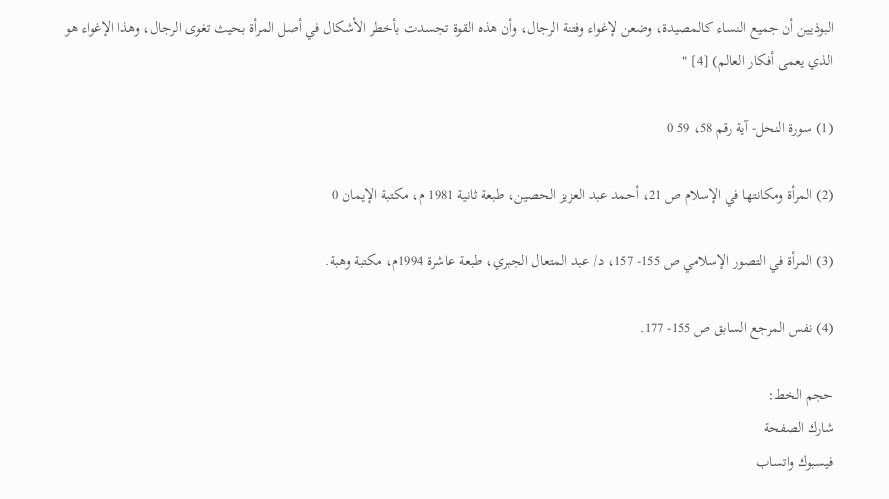البوذيين أن جميع النساء كالمصيدة، وضعن لإغواء وفتنة الرجال، وأن هذه القوة تجسدت بأخطر الأشكال في أصل المرأة بحيث تغوى الرجال، وهذا الإغواء هو الذي يعمى أفكار العالم) [4] "

(1) سورة النحل- آية رقم 58، 59 0

(2) المرأة ومكانتها في الإسلام ص 21، أحمد عبد العزيز الحصين، طبعة ثانية 1981 م، مكتبة الإيمان 0

(3) المرأة في التصور الإسلامي ص 155- 157، د/ عبد المتعال الجبري، طبعة عاشرة 1994م، مكتبة وهبة.

(4) نفس المرجع السابق ص 155- 177.

حجم الخط:
شارك الصفحة
فيسبوك واتساب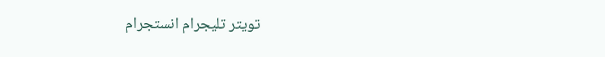تويتر تليجرام انستجرام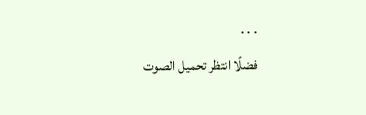. . .
فضلًا انتظر تحميل الصوت